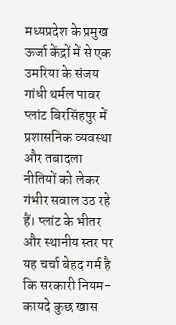मध्यप्रदेश के प्रमुख ऊर्जा केंद्रों में से एक उमरिया के संजय गांधी थर्मल पावर प्लांट बिरसिंहपुर में प्रशासनिक व्यवस्था और तबादला नीतियों को लेकर गंभीर सवाल उठ रहे हैं। प्लांट के भीतर और स्थानीय स्तर पर यह चर्चा बेहद गर्म है कि सरकारी नियम-कायदे कुछ खास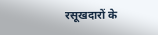रसूखदारों के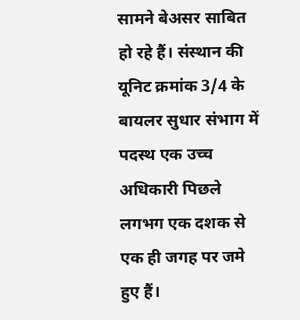सामने बेअसर साबित हो रहे हैं। संस्थान की यूनिट क्रमांक 3/4 के बायलर सुधार संभाग में पदस्थ एक उच्च अधिकारी पिछले लगभग एक दशक से एक ही जगह पर जमे हुए हैं।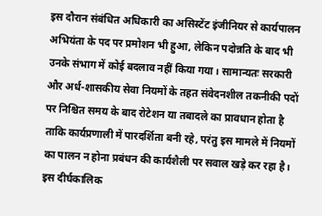इस दौरान संबंधित अधिकारी का असिस्टेंट इंजीनियर से कार्यपालन अभियंता के पद पर प्रमोशन भी हुआ, लेकिन पदोन्नति के बाद भी उनके संभाग में कोई बदलाव नहीं किया गया। सामान्यतः सरकारी और अर्ध-शासकीय सेवा नियमों के तहत संवेदनशील तकनीकी पदों पर निश्चित समय के बाद रोटेशन या तबादले का प्रावधान होता है ताकि कार्यप्रणाली में पारदर्शिता बनी रहे, परंतु इस मामले में नियमों का पालन न होना प्रबंधन की कार्यशैली पर सवाल खड़े कर रहा है। इस दीर्घकालिक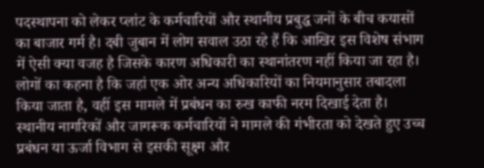पदस्थापना को लेकर प्लांट के कर्मचारियों और स्थानीय प्रबुद्ध जनों के बीच कयासों का बाजार गर्म है। दबी जुबान में लोग सवाल उठा रहे हैं कि आखिर इस विशेष संभाग में ऐसी क्या वजह है जिसके कारण अधिकारी का स्थानांतरण नहीं किया जा रहा है। लोगों का कहना है कि जहां एक ओर अन्य अधिकारियों का नियमानुसार तबादला किया जाता है, वहीं इस मामले में प्रबंधन का रुख काफी नरम दिखाई देता है। स्थानीय नागरिकों और जागरूक कर्मचारियों ने मामले की गंभीरता को देखते हुए उच्च प्रबंधन या ऊर्जा विभाग से इसकी सूक्ष्म और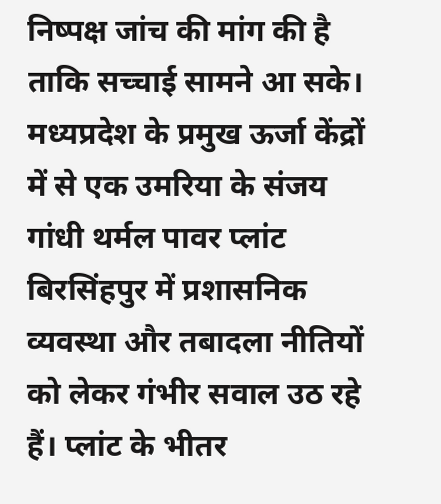निष्पक्ष जांच की मांग की है ताकि सच्चाई सामने आ सके।
मध्यप्रदेश के प्रमुख ऊर्जा केंद्रों में से एक उमरिया के संजय गांधी थर्मल पावर प्लांट बिरसिंहपुर में प्रशासनिक व्यवस्था और तबादला नीतियों को लेकर गंभीर सवाल उठ रहे हैं। प्लांट के भीतर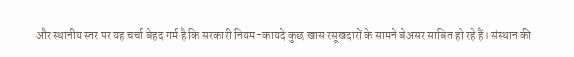और स्थानीय स्तर पर यह चर्चा बेहद गर्म है कि सरकारी नियम-कायदे कुछ खास रसूखदारों के सामने बेअसर साबित हो रहे हैं। संस्थान की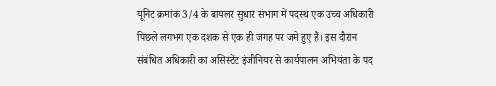यूनिट क्रमांक 3/4 के बायलर सुधार संभाग में पदस्थ एक उच्च अधिकारी पिछले लगभग एक दशक से एक ही जगह पर जमे हुए हैं। इस दौरान संबंधित अधिकारी का असिस्टेंट इंजीनियर से कार्यपालन अभियंता के पद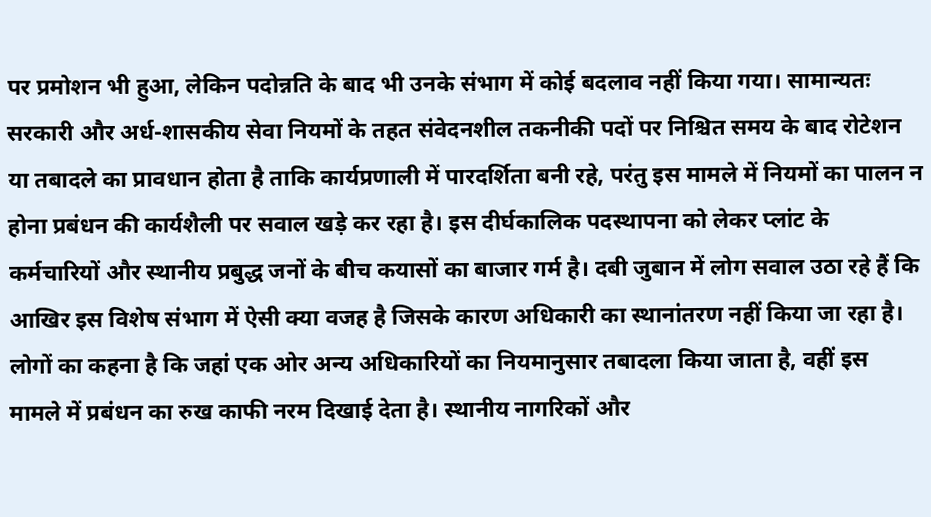पर प्रमोशन भी हुआ, लेकिन पदोन्नति के बाद भी उनके संभाग में कोई बदलाव नहीं किया गया। सामान्यतः सरकारी और अर्ध-शासकीय सेवा नियमों के तहत संवेदनशील तकनीकी पदों पर निश्चित समय के बाद रोटेशन या तबादले का प्रावधान होता है ताकि कार्यप्रणाली में पारदर्शिता बनी रहे, परंतु इस मामले में नियमों का पालन न होना प्रबंधन की कार्यशैली पर सवाल खड़े कर रहा है। इस दीर्घकालिक पदस्थापना को लेकर प्लांट के कर्मचारियों और स्थानीय प्रबुद्ध जनों के बीच कयासों का बाजार गर्म है। दबी जुबान में लोग सवाल उठा रहे हैं कि आखिर इस विशेष संभाग में ऐसी क्या वजह है जिसके कारण अधिकारी का स्थानांतरण नहीं किया जा रहा है। लोगों का कहना है कि जहां एक ओर अन्य अधिकारियों का नियमानुसार तबादला किया जाता है, वहीं इस मामले में प्रबंधन का रुख काफी नरम दिखाई देता है। स्थानीय नागरिकों और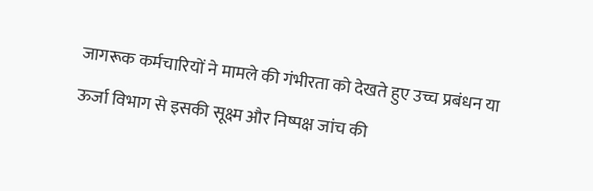जागरूक कर्मचारियों ने मामले की गंभीरता को देखते हुए उच्च प्रबंधन या ऊर्जा विभाग से इसकी सूक्ष्म और निष्पक्ष जांच की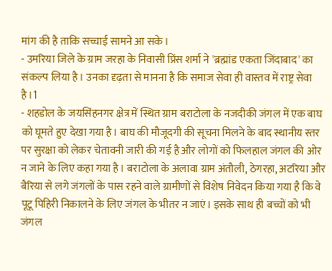मांग की है ताकि सच्चाई सामने आ सके।
- उमरिया जिले के ग्राम जरहा के निवासी प्रिंस शर्मा ने 'ब्रह्मांड एकता जिंदाबाद' का संकल्प लिया है। उनका दृढ़ता से मानना है कि समाज सेवा ही वास्तव में राष्ट्र सेवा है।1
- शहडोल के जयसिंहनगर क्षेत्र में स्थित ग्राम बराटोला के नजदीकी जंगल में एक बाघ को घूमते हुए देखा गया है। बाघ की मौजूदगी की सूचना मिलने के बाद स्थानीय स्तर पर सुरक्षा को लेकर चेतावनी जारी की गई है और लोगों को फिलहाल जंगल की ओर न जाने के लिए कहा गया है। बराटोला के अलावा ग्राम अंतौली, ठेगरहा, अटरिया और बैरिया से लगे जंगलों के पास रहने वाले ग्रामीणों से विशेष निवेदन किया गया है कि वे पूटू पिहिरी निकालने के लिए जंगल के भीतर न जाएं। इसके साथ ही बच्चों को भी जंगल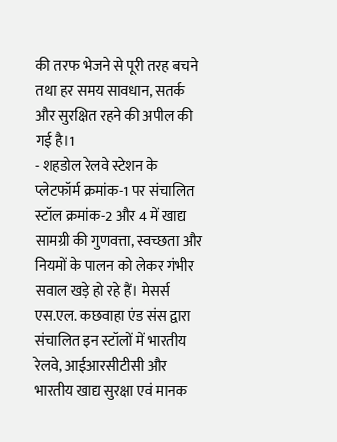की तरफ भेजने से पूरी तरह बचने तथा हर समय सावधान, सतर्क और सुरक्षित रहने की अपील की गई है।1
- शहडोल रेलवे स्टेशन के प्लेटफॉर्म क्रमांक-1 पर संचालित स्टॉल क्रमांक-2 और 4 में खाद्य सामग्री की गुणवत्ता, स्वच्छता और नियमों के पालन को लेकर गंभीर सवाल खड़े हो रहे हैं। मेसर्स एस.एल. कछवाहा एंड संस द्वारा संचालित इन स्टॉलों में भारतीय रेलवे, आईआरसीटीसी और भारतीय खाद्य सुरक्षा एवं मानक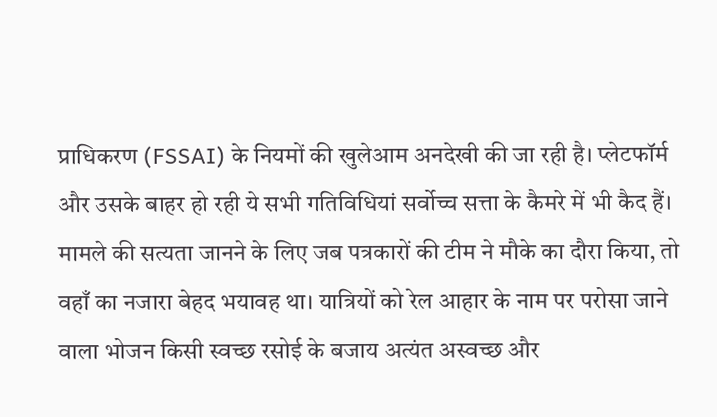प्राधिकरण (FSSAI) के नियमों की खुलेआम अनदेखी की जा रही है। प्लेटफॉर्म और उसके बाहर हो रही ये सभी गतिविधियां सर्वोच्च सत्ता के कैमरे में भी कैद हैं। मामले की सत्यता जानने के लिए जब पत्रकारों की टीम ने मौके का दौरा किया, तो वहाँ का नजारा बेहद भयावह था। यात्रियों को रेल आहार के नाम पर परोसा जाने वाला भोजन किसी स्वच्छ रसोई के बजाय अत्यंत अस्वच्छ और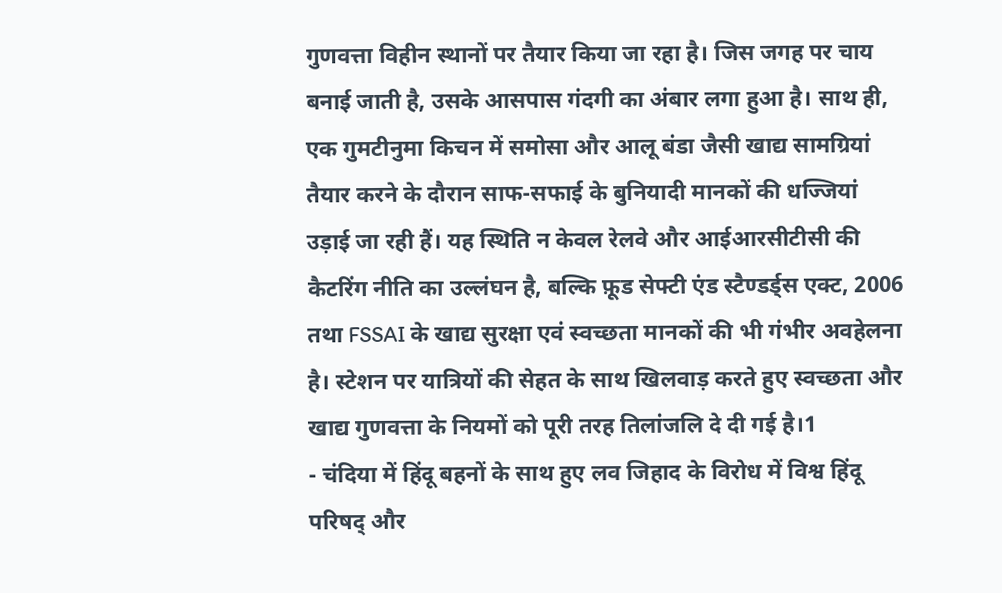गुणवत्ता विहीन स्थानों पर तैयार किया जा रहा है। जिस जगह पर चाय बनाई जाती है, उसके आसपास गंदगी का अंबार लगा हुआ है। साथ ही, एक गुमटीनुमा किचन में समोसा और आलू बंडा जैसी खाद्य सामग्रियां तैयार करने के दौरान साफ-सफाई के बुनियादी मानकों की धज्जियां उड़ाई जा रही हैं। यह स्थिति न केवल रेलवे और आईआरसीटीसी की कैटरिंग नीति का उल्लंघन है, बल्कि फ़ूड सेफ्टी एंड स्टैण्डर्ड्स एक्ट, 2006 तथा FSSAI के खाद्य सुरक्षा एवं स्वच्छता मानकों की भी गंभीर अवहेलना है। स्टेशन पर यात्रियों की सेहत के साथ खिलवाड़ करते हुए स्वच्छता और खाद्य गुणवत्ता के नियमों को पूरी तरह तिलांजलि दे दी गई है।1
- चंदिया में हिंदू बहनों के साथ हुए लव जिहाद के विरोध में विश्व हिंदू परिषद् और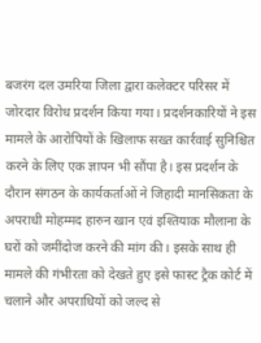बजरंग दल उमरिया जिला द्वारा कलेक्टर परिसर में जोरदार विरोध प्रदर्शन किया गया। प्रदर्शनकारियों ने इस मामले के आरोपियों के खिलाफ सख्त कार्रवाई सुनिश्चित करने के लिए एक ज्ञापन भी सौंपा है। इस प्रदर्शन के दौरान संगठन के कार्यकर्ताओं ने जिहादी मानसिकता के अपराधी मोहम्मद हारुन खान एवं इश्तियाक मौलाना के घरों को जमींदोज करने की मांग की। इसके साथ ही मामले की गंभीरता को देखते हुए इसे फास्ट ट्रैक कोर्ट में चलाने और अपराधियों को जल्द से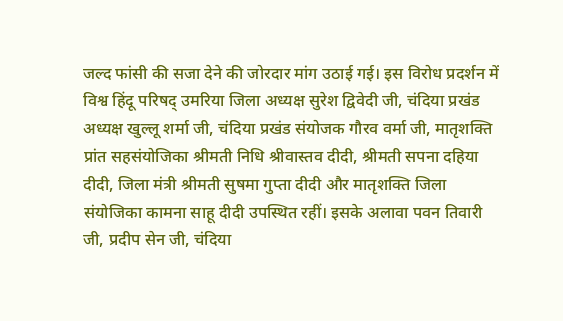जल्द फांसी की सजा देने की जोरदार मांग उठाई गई। इस विरोध प्रदर्शन में विश्व हिंदू परिषद् उमरिया जिला अध्यक्ष सुरेश द्विवेदी जी, चंदिया प्रखंड अध्यक्ष खुल्लू शर्मा जी, चंदिया प्रखंड संयोजक गौरव वर्मा जी, मातृशक्ति प्रांत सहसंयोजिका श्रीमती निधि श्रीवास्तव दीदी, श्रीमती सपना दहिया दीदी, जिला मंत्री श्रीमती सुषमा गुप्ता दीदी और मातृशक्ति जिला संयोजिका कामना साहू दीदी उपस्थित रहीं। इसके अलावा पवन तिवारी जी, प्रदीप सेन जी, चंदिया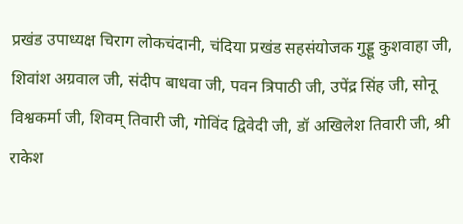प्रखंड उपाध्यक्ष चिराग लोकचंदानी, चंदिया प्रखंड सहसंयोजक गुड्डू कुशवाहा जी, शिवांश अग्रवाल जी, संदीप बाधवा जी, पवन त्रिपाठी जी, उपेंद्र सिंह जी, सोनू विश्वकर्मा जी, शिवम् तिवारी जी, गोविंद द्विवेदी जी, डॉ अखिलेश तिवारी जी, श्री राकेश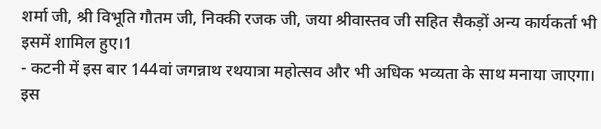शर्मा जी, श्री विभूति गौतम जी, निक्की रजक जी, जया श्रीवास्तव जी सहित सैकड़ों अन्य कार्यकर्ता भी इसमें शामिल हुए।1
- कटनी में इस बार 144वां जगन्नाथ रथयात्रा महोत्सव और भी अधिक भव्यता के साथ मनाया जाएगा। इस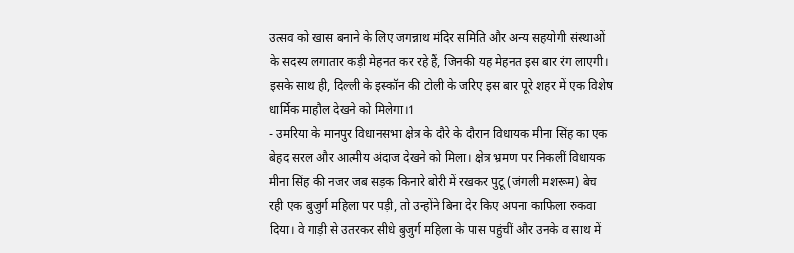उत्सव को खास बनाने के लिए जगन्नाथ मंदिर समिति और अन्य सहयोगी संस्थाओं के सदस्य लगातार कड़ी मेहनत कर रहे हैं, जिनकी यह मेहनत इस बार रंग लाएगी। इसके साथ ही, दिल्ली के इस्कॉन की टोली के जरिए इस बार पूरे शहर में एक विशेष धार्मिक माहौल देखने को मिलेगा।1
- उमरिया के मानपुर विधानसभा क्षेत्र के दौरे के दौरान विधायक मीना सिंह का एक बेहद सरल और आत्मीय अंदाज देखने को मिला। क्षेत्र भ्रमण पर निकलीं विधायक मीना सिंह की नजर जब सड़क किनारे बोरी में रखकर पुटू (जंगली मशरूम) बेच रही एक बुजुर्ग महिला पर पड़ी, तो उन्होंने बिना देर किए अपना काफिला रुकवा दिया। वे गाड़ी से उतरकर सीधे बुजुर्ग महिला के पास पहुंचीं और उनके व साथ में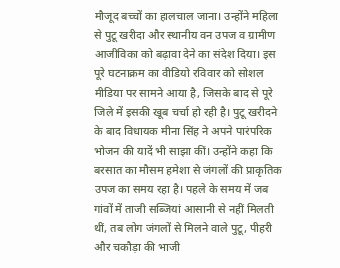मौजूद बच्चों का हालचाल जाना। उन्होंने महिला से पुटू खरीदा और स्थानीय वन उपज व ग्रामीण आजीविका को बढ़ावा देने का संदेश दिया। इस पूरे घटनाक्रम का वीडियो रविवार को सोशल मीडिया पर सामने आया है, जिसके बाद से पूरे जिले में इसकी खूब चर्चा हो रही है। पुटू खरीदने के बाद विधायक मीना सिंह ने अपने पारंपरिक भोजन की यादें भी साझा कीं। उन्होंने कहा कि बरसात का मौसम हमेशा से जंगलों की प्राकृतिक उपज का समय रहा है। पहले के समय में जब गांवों में ताजी सब्जियां आसानी से नहीं मिलती थीं, तब लोग जंगलों से मिलने वाले पुटू, पीहरी और चकौड़ा की भाजी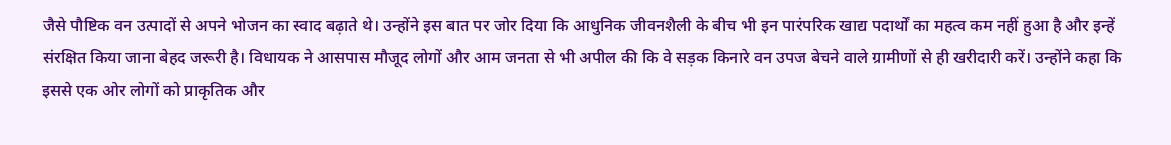जैसे पौष्टिक वन उत्पादों से अपने भोजन का स्वाद बढ़ाते थे। उन्होंने इस बात पर जोर दिया कि आधुनिक जीवनशैली के बीच भी इन पारंपरिक खाद्य पदार्थों का महत्व कम नहीं हुआ है और इन्हें संरक्षित किया जाना बेहद जरूरी है। विधायक ने आसपास मौजूद लोगों और आम जनता से भी अपील की कि वे सड़क किनारे वन उपज बेचने वाले ग्रामीणों से ही खरीदारी करें। उन्होंने कहा कि इससे एक ओर लोगों को प्राकृतिक और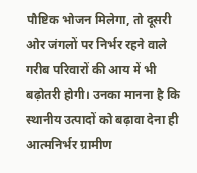पौष्टिक भोजन मिलेगा, तो दूसरी ओर जंगलों पर निर्भर रहने वाले गरीब परिवारों की आय में भी बढ़ोतरी होगी। उनका मानना है कि स्थानीय उत्पादों को बढ़ावा देना ही आत्मनिर्भर ग्रामीण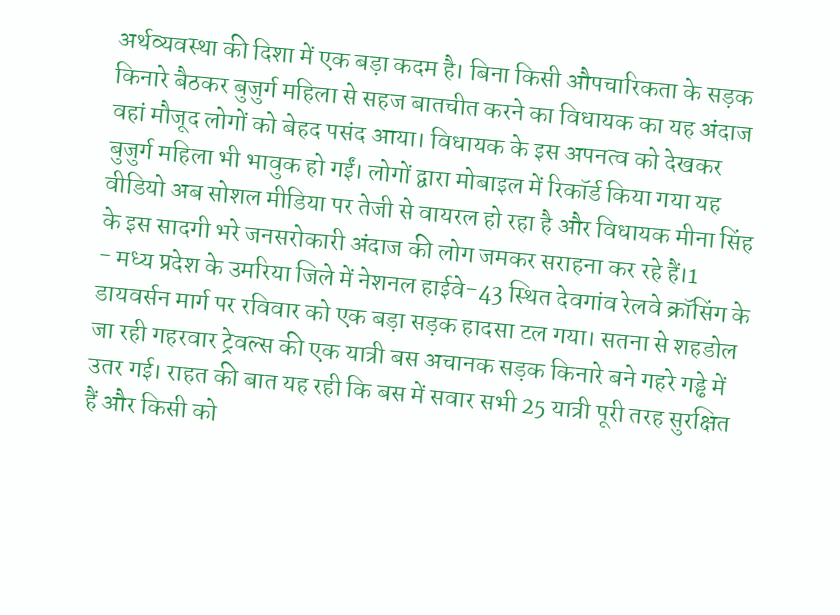अर्थव्यवस्था की दिशा में एक बड़ा कदम है। बिना किसी औपचारिकता के सड़क किनारे बैठकर बुजुर्ग महिला से सहज बातचीत करने का विधायक का यह अंदाज वहां मौजूद लोगों को बेहद पसंद आया। विधायक के इस अपनत्व को देखकर बुजुर्ग महिला भी भावुक हो गईं। लोगों द्वारा मोबाइल में रिकॉर्ड किया गया यह वीडियो अब सोशल मीडिया पर तेजी से वायरल हो रहा है और विधायक मीना सिंह के इस सादगी भरे जनसरोकारी अंदाज की लोग जमकर सराहना कर रहे हैं।1
- मध्य प्रदेश के उमरिया जिले में नेशनल हाईवे-43 स्थित देवगांव रेलवे क्रॉसिंग के डायवर्सन मार्ग पर रविवार को एक बड़ा सड़क हादसा टल गया। सतना से शहडोल जा रही गहरवार ट्रेवल्स की एक यात्री बस अचानक सड़क किनारे बने गहरे गड्ढे में उतर गई। राहत की बात यह रही कि बस में सवार सभी 25 यात्री पूरी तरह सुरक्षित हैं और किसी को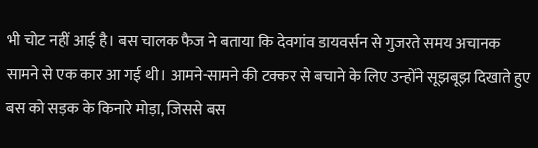भी चोट नहीं आई है। बस चालक फैज ने बताया कि देवगांव डायवर्सन से गुजरते समय अचानक सामने से एक कार आ गई थी। आमने-सामने की टक्कर से बचाने के लिए उन्होंने सूझबूझ दिखाते हुए बस को सड़क के किनारे मोड़ा, जिससे बस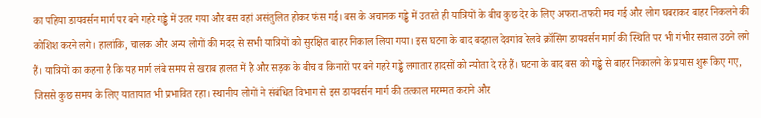का पहिया डायवर्सन मार्ग पर बने गहरे गड्ढे में उतर गया और बस वहां असंतुलित होकर फंस गई। बस के अचानक गड्ढे में उतरते ही यात्रियों के बीच कुछ देर के लिए अफरा-तफरी मच गई और लोग घबराकर बाहर निकलने की कोशिश करने लगे। हालांकि, चालक और अन्य लोगों की मदद से सभी यात्रियों को सुरक्षित बाहर निकाल लिया गया। इस घटना के बाद बदहाल देवगांव रेलवे क्रॉसिंग डायवर्सन मार्ग की स्थिति पर भी गंभीर सवाल उठने लगे हैं। यात्रियों का कहना है कि यह मार्ग लंबे समय से खराब हालत में है और सड़क के बीच व किनारों पर बने गहरे गड्ढे लगातार हादसों को न्योता दे रहे हैं। घटना के बाद बस को गड्ढे से बाहर निकालने के प्रयास शुरू किए गए, जिससे कुछ समय के लिए यातायात भी प्रभावित रहा। स्थानीय लोगों ने संबंधित विभाग से इस डायवर्सन मार्ग की तत्काल मरम्मत कराने और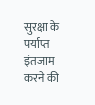सुरक्षा के पर्याप्त इंतजाम करने की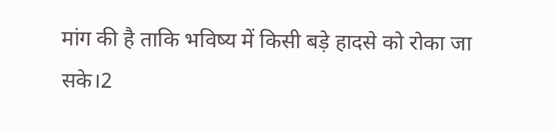मांग की है ताकि भविष्य में किसी बड़े हादसे को रोका जा सके।2